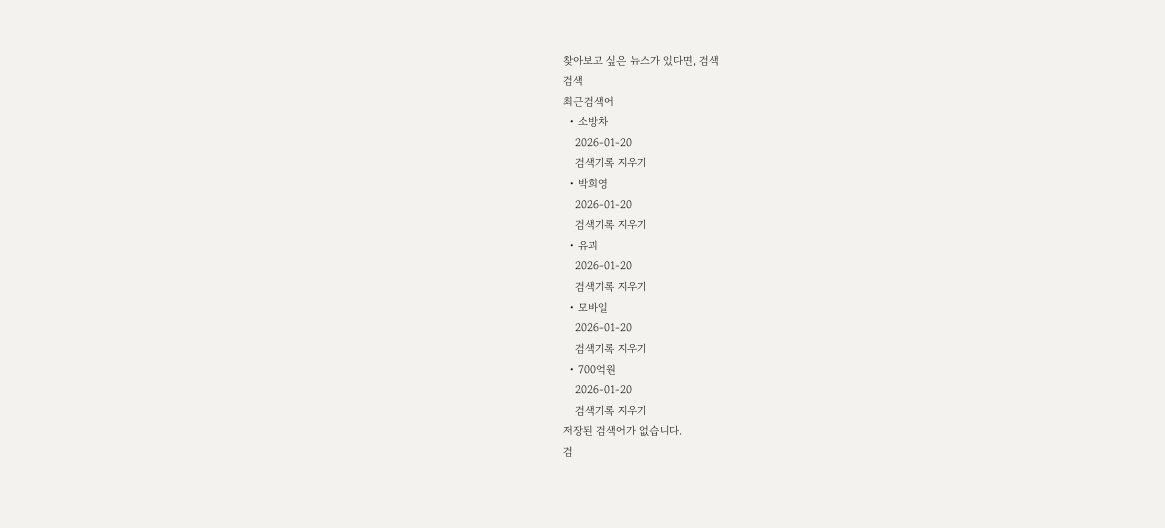찾아보고 싶은 뉴스가 있다면, 검색
검색
최근검색어
  • 소방차
    2026-01-20
    검색기록 지우기
  • 박희영
    2026-01-20
    검색기록 지우기
  • 유괴
    2026-01-20
    검색기록 지우기
  • 모바일
    2026-01-20
    검색기록 지우기
  • 700억원
    2026-01-20
    검색기록 지우기
저장된 검색어가 없습니다.
검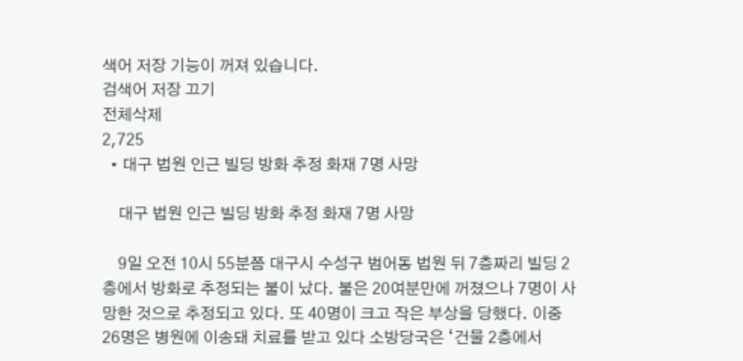색어 저장 기능이 꺼져 있습니다.
검색어 저장 끄기
전체삭제
2,725
  • 대구 법원 인근 빌딩 방화 추정 화재 7명 사망

    대구 법원 인근 빌딩 방화 추정 화재 7명 사망

    9일 오전 10시 55분쯤 대구시 수성구 범어동 법원 뒤 7층짜리 빌딩 2층에서 방화로 추정되는 불이 났다. 불은 20여분만에 꺼졌으나 7명이 사망한 것으로 추정되고 있다. 또 40명이 크고 작은 부상을 당했다. 이중 26명은 병원에 이송돼 치료를 받고 있다 소방당국은 ‘건물 2층에서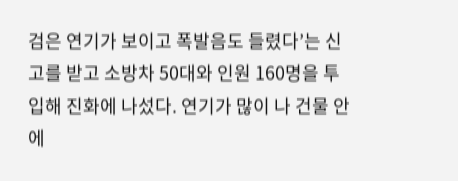검은 연기가 보이고 폭발음도 들렸다’는 신고를 받고 소방차 50대와 인원 160명을 투입해 진화에 나섰다. 연기가 많이 나 건물 안에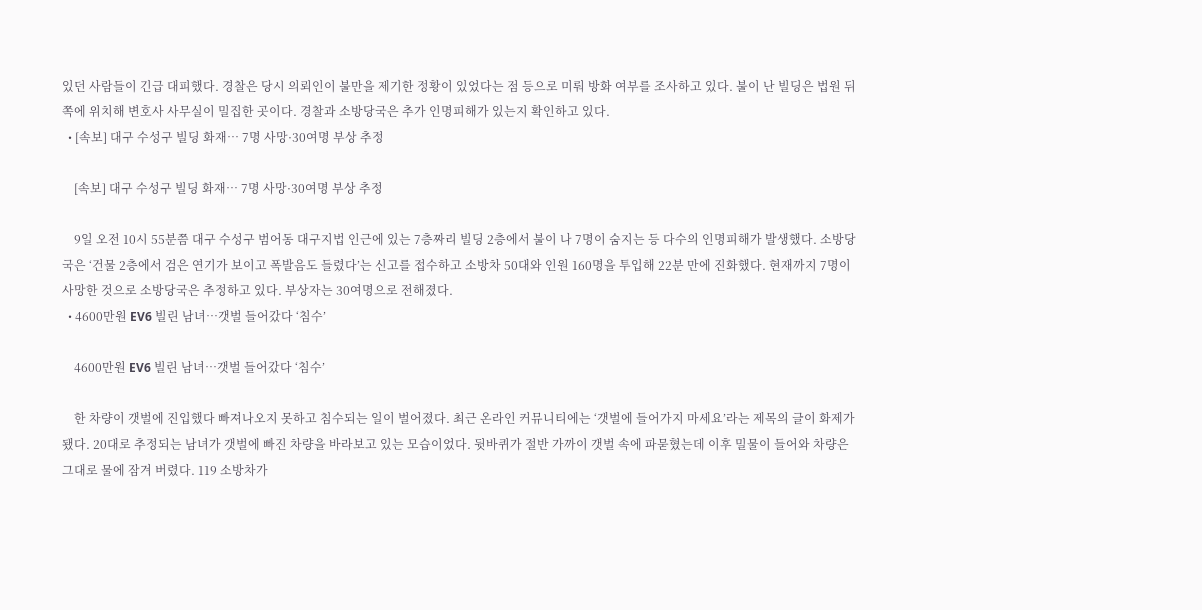있던 사람들이 긴급 대피했다. 경찰은 당시 의뢰인이 불만을 제기한 정황이 있었다는 점 등으로 미뤄 방화 여부를 조사하고 있다. 불이 난 빌딩은 법원 뒤쪽에 위치해 변호사 사무실이 밀집한 곳이다. 경찰과 소방당국은 추가 인명피해가 있는지 확인하고 있다.
  • [속보] 대구 수성구 빌딩 화재… 7명 사망·30여명 부상 추정

    [속보] 대구 수성구 빌딩 화재… 7명 사망·30여명 부상 추정

    9일 오전 10시 55분쯤 대구 수성구 범어동 대구지법 인근에 있는 7층짜리 빌딩 2층에서 불이 나 7명이 숨지는 등 다수의 인명피해가 발생했다. 소방당국은 ‘건물 2층에서 검은 연기가 보이고 폭발음도 들렸다’는 신고를 접수하고 소방차 50대와 인원 160명을 투입해 22분 만에 진화했다. 현재까지 7명이 사망한 것으로 소방당국은 추정하고 있다. 부상자는 30여명으로 전해졌다.
  • 4600만원 EV6 빌린 남녀…갯벌 들어갔다 ‘침수’

    4600만원 EV6 빌린 남녀…갯벌 들어갔다 ‘침수’

    한 차량이 갯벌에 진입했다 빠져나오지 못하고 침수되는 일이 벌어졌다. 최근 온라인 커뮤니티에는 ‘갯벌에 들어가지 마세요’라는 제목의 글이 화제가 됐다. 20대로 추정되는 남녀가 갯벌에 빠진 차량을 바라보고 있는 모습이었다. 뒷바퀴가 절반 가까이 갯벌 속에 파묻혔는데 이후 밀물이 들어와 차량은 그대로 물에 잠겨 버렸다. 119 소방차가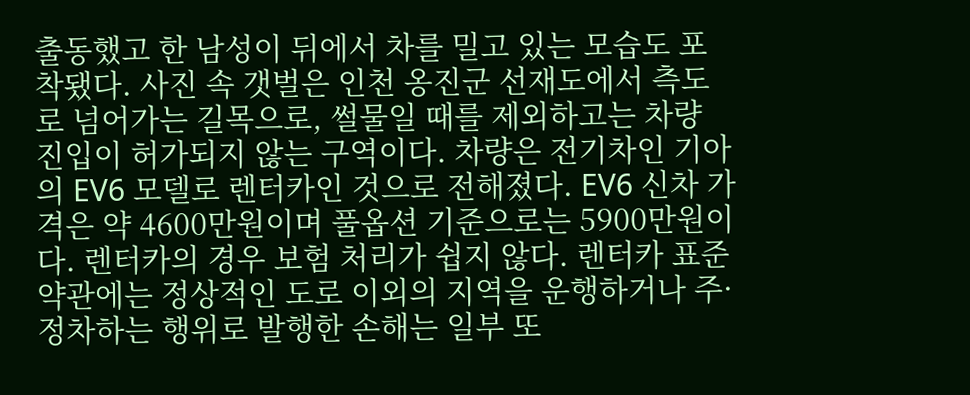출동했고 한 남성이 뒤에서 차를 밀고 있는 모습도 포착됐다. 사진 속 갯벌은 인천 옹진군 선재도에서 측도로 넘어가는 길목으로, 썰물일 때를 제외하고는 차량 진입이 허가되지 않는 구역이다. 차량은 전기차인 기아의 EV6 모델로 렌터카인 것으로 전해졌다. EV6 신차 가격은 약 4600만원이며 풀옵션 기준으로는 5900만원이다. 렌터카의 경우 보험 처리가 쉽지 않다. 렌터카 표준약관에는 정상적인 도로 이외의 지역을 운행하거나 주·정차하는 행위로 발행한 손해는 일부 또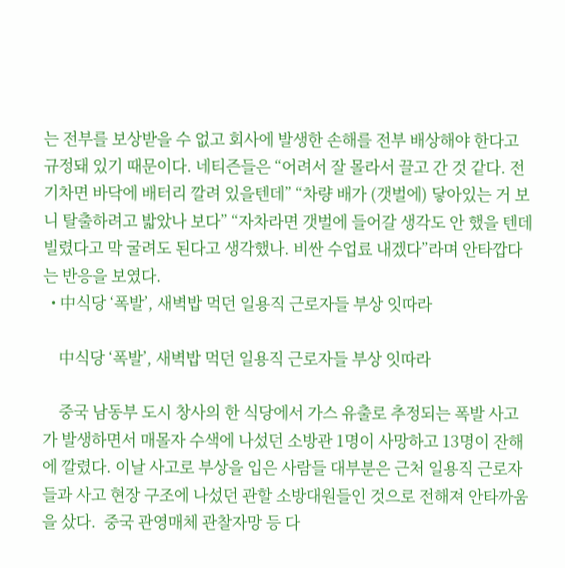는 전부를 보상받을 수 없고 회사에 발생한 손해를 전부 배상해야 한다고 규정돼 있기 때문이다. 네티즌들은 “어려서 잘 몰라서 끌고 간 것 같다. 전기차면 바닥에 배터리 깔려 있을텐데” “차량 배가 (갯벌에) 닿아있는 거 보니 탈출하려고 밟았나 보다” “자차라면 갯벌에 들어갈 생각도 안 했을 텐데 빌렸다고 막 굴려도 된다고 생각했나. 비싼 수업료 내겠다”라며 안타깝다는 반응을 보였다.
  • 中식당 ‘폭발’, 새벽밥 먹던 일용직 근로자들 부상 잇따라

    中식당 ‘폭발’, 새벽밥 먹던 일용직 근로자들 부상 잇따라

    중국 남동부 도시 창사의 한 식당에서 가스 유출로 추정되는 폭발 사고가 발생하면서 매몰자 수색에 나섰던 소방관 1명이 사망하고 13명이 잔해에 깔렸다. 이날 사고로 부상을 입은 사람들 대부분은 근처 일용직 근로자들과 사고 현장 구조에 나섰던 관할 소방대원들인 것으로 전해져 안타까움을 샀다.  중국 관영매체 관찰자망 등 다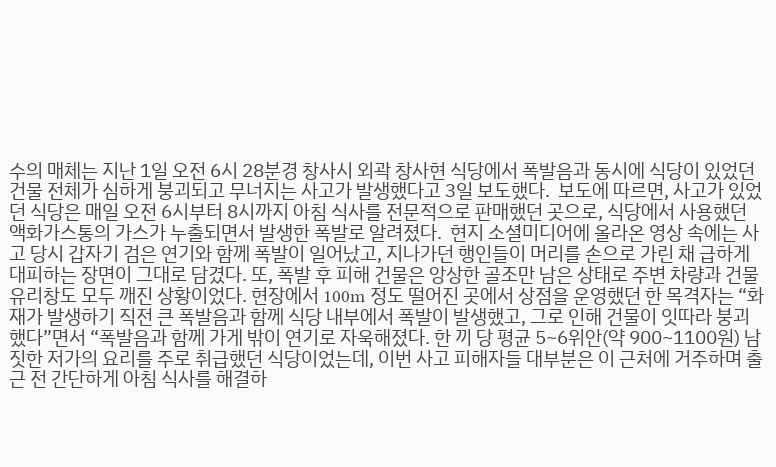수의 매체는 지난 1일 오전 6시 28분경 창사시 외곽 창사현 식당에서 폭발음과 동시에 식당이 있었던 건물 전체가 심하게 붕괴되고 무너지는 사고가 발생했다고 3일 보도했다.  보도에 따르면, 사고가 있었던 식당은 매일 오전 6시부터 8시까지 아침 식사를 전문적으로 판매했던 곳으로, 식당에서 사용했던 액화가스통의 가스가 누출되면서 발생한 폭발로 알려졌다.  현지 소셜미디어에 올라온 영상 속에는 사고 당시 갑자기 검은 연기와 함께 폭발이 일어났고, 지나가던 행인들이 머리를 손으로 가린 채 급하게 대피하는 장면이 그대로 담겼다. 또, 폭발 후 피해 건물은 앙상한 골조만 남은 상태로 주변 차량과 건물 유리창도 모두 깨진 상황이었다. 현장에서 100m 정도 떨어진 곳에서 상점을 운영했던 한 목격자는 “화재가 발생하기 직전 큰 폭발음과 함께 식당 내부에서 폭발이 발생했고, 그로 인해 건물이 잇따라 붕괴했다”면서 “폭발음과 함께 가게 밖이 연기로 자욱해졌다. 한 끼 당 평균 5~6위안(약 900~1100원) 남짓한 저가의 요리를 주로 취급했던 식당이었는데, 이번 사고 피해자들 대부분은 이 근처에 거주하며 출근 전 간단하게 아침 식사를 해결하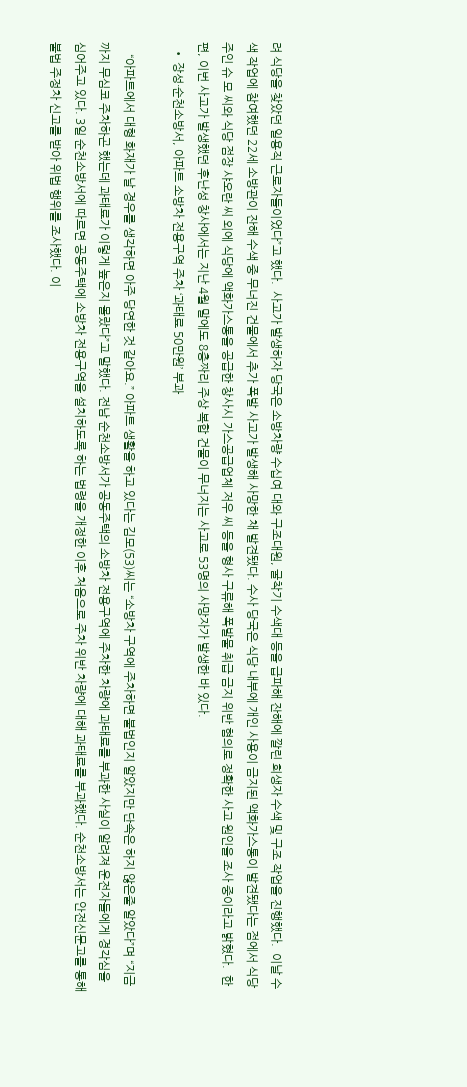려 식당을 찾았던 일용직 근로자들이었다”고 했다.  사고가 발생하자 당국은 소방차량 수십여 대와 구조대원, 굴착기 수색대 등을 급파해 잔해에 깔린 희생자 수색 및 구조 작업을 진행했다.  이날 수색 작업에 참여했던 22세 소방관이 잔해 수색 중 무너진 건물에서 추가 폭발 사고가 발생해 사망한 채 발견됐다. 수사 당국은 식당 내부에 개인 사용이 금지된 액화가스통이 발견됐다는 점에서 식당 주인 슈 모 씨와 식당 점장 샤오란 씨 외에 식당에 액화가스통을 공급한 창사시 가스공급업체 저우 씨 등을 형사 구류해 폭발물 취급 금지 위반 혐의로 정확한 사고 원인을 조사 중이라고 밝혔다.  한편, 이번 사고가 발생했던 후난성 창사에서는 지난 4월 말에도 8층짜리 주상 복합 건물이 무너지는 사고로 53명의 사망자가 발생한 바 있다.
  • 장성·순천소방서, 아파트 소방차 전용구역 주차 ‘과태료 50만원’ 부과

    “아파트에서 대형 화재가 날 경우를 생각하면 아주 당연한 것 같아요.” 아파트 생활을 하고 있다는 김모(53)씨는 “소방차 구역에 주차하면 불법인지 알았지만 단속은 하지 않은줄 알았다”며 “지금까지 무심코 주차하곤 했는데 과태료가 이렇게 높은지 몰랐다”고 말했다. 전남 순천소방서가 공동주택의 소방차 전용구역에 주차한 차량에 과태료를 부과한 사실이 알려져 운전자들에게 경각심을 심어주고 있다. 3일 순천소방서에 따르면 공동주택에 소방차 전용구역을 설치하도록 하는 법령을 개정한 이후 처음으로 주차 위반 차량에 대해 과태료를 부과했다. 순천소방서는 안전신문고를 통해 불법 주정차 신고를 받아 위법 행위를 조사했다. 이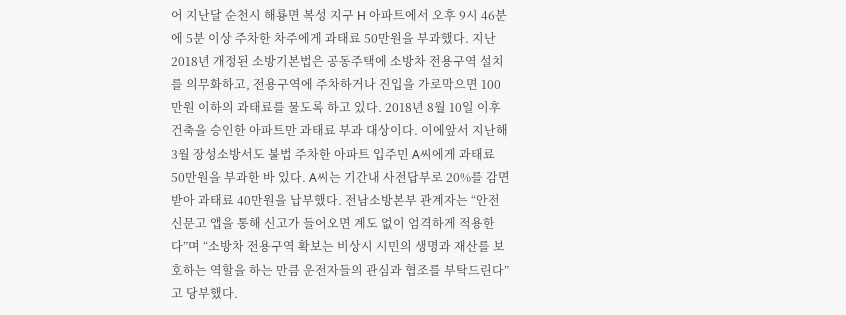어 지난달 순천시 해룡면 복성 지구 H 아파트에서 오후 9시 46분에 5분 이상 주차한 차주에게 과태료 50만원을 부과했다. 지난 2018년 개정된 소방기본법은 공동주택에 소방차 전용구역 설치를 의무화하고, 전용구역에 주차하거나 진입을 가로막으면 100만원 이하의 과태료를 물도록 하고 있다. 2018년 8월 10일 이후 건축을 승인한 아파트만 과태료 부과 대상이다. 이에앞서 지난해 3월 장성소방서도 불법 주차한 아파트 입주민 A씨에게 과태료 50만원을 부과한 바 있다. A씨는 기간내 사전답부로 20%를 감면받아 과태료 40만원을 납부했다. 전남소방본부 관계자는 “안전신문고 앱을 통해 신고가 들어오면 계도 없이 엄격하게 적용한다”며 “소방차 전용구역 확보는 비상시 시민의 생명과 재산를 보호하는 역할을 하는 만큼 운전자들의 관심과 협조를 부탁드린다”고 당부했다.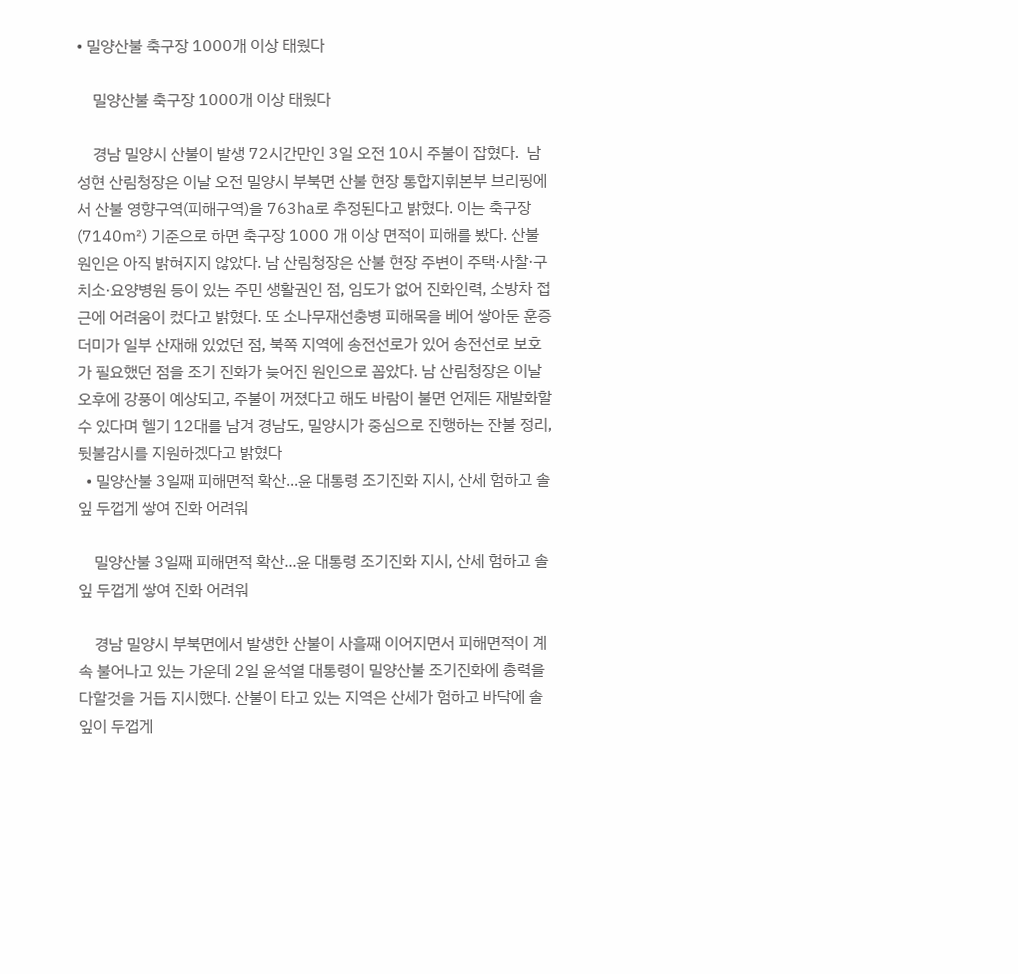• 밀양산불 축구장 1000개 이상 태웠다

    밀양산불 축구장 1000개 이상 태웠다

    경남 밀양시 산불이 발생 72시간만인 3일 오전 10시 주불이 잡혔다.  남성현 산림청장은 이날 오전 밀양시 부북면 산불 현장 통합지휘본부 브리핑에서 산불 영향구역(피해구역)을 763㏊로 추정된다고 밝혔다. 이는 축구장(7140㎡) 기준으로 하면 축구장 1000 개 이상 면적이 피해를 봤다. 산불 원인은 아직 밝혀지지 않았다. 남 산림청장은 산불 현장 주변이 주택·사찰·구치소·요양병원 등이 있는 주민 생활권인 점, 임도가 없어 진화인력, 소방차 접근에 어려움이 컸다고 밝혔다. 또 소나무재선충병 피해목을 베어 쌓아둔 훈증 더미가 일부 산재해 있었던 점, 북쪽 지역에 송전선로가 있어 송전선로 보호가 필요했던 점을 조기 진화가 늦어진 원인으로 꼽았다. 남 산림청장은 이날 오후에 강풍이 예상되고, 주불이 꺼졌다고 해도 바람이 불면 언제든 재발화할 수 있다며 헬기 12대를 남겨 경남도, 밀양시가 중심으로 진행하는 잔불 정리, 뒷불감시를 지원하겠다고 밝혔다
  • 밀양산불 3일째 피해면적 확산...윤 대통령 조기진화 지시, 산세 험하고 솔잎 두껍게 쌓여 진화 어려워

    밀양산불 3일째 피해면적 확산...윤 대통령 조기진화 지시, 산세 험하고 솔잎 두껍게 쌓여 진화 어려워

    경남 밀양시 부북면에서 발생한 산불이 사흘째 이어지면서 피해면적이 계속 불어나고 있는 가운데 2일 윤석열 대통령이 밀양산불 조기진화에 총력을 다할것을 거듭 지시했다. 산불이 타고 있는 지역은 산세가 험하고 바닥에 솔잎이 두껍게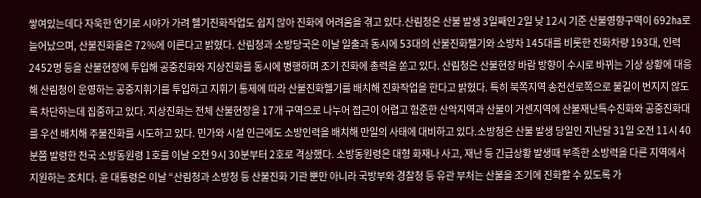쌓여있는데다 자욱한 연기로 시야가 가려 헬기진화작업도 쉽지 않아 진화에 어려움을 겪고 있다.산림청은 산불 발생 3일째인 2일 낮 12시 기준 산불영향구역이 692㏊로 늘어났으며, 산불진화율은 72%에 이른다고 밝혔다. 산림청과 소방당국은 이날 일출과 동시에 53대의 산불진화헬기와 소방차 145대를 비롯한 진화차량 193대, 인력 2452명 등을 산불현장에 투입해 공중진화와 지상진화를 동시에 병행하며 조기 진화에 총력을 쏟고 있다. 산림청은 산불현장 바람 방향이 수시로 바뀌는 기상 상황에 대응해 산림청이 운영하는 공중지휘기를 투입하고 지휘기 통제에 따라 산불진화헬기를 배치해 진화작업을 한다고 밝혔다. 특히 북쪽지역 송전선로쪽으로 불길이 번지지 않도록 차단하는데 집중하고 있다. 지상진화는 전체 산불현장을 17개 구역으로 나누어 접근이 어렵고 험준한 산악지역과 산불이 거센지역에 산불재난특수진화와 공중진화대를 우선 배치해 주불진화를 시도하고 있다. 민가와 시설 인근에도 소방인력을 배치해 만일의 사태에 대비하고 있다.소방청은 산불 발생 당일인 지난달 31일 오전 11시 40분쯤 발령한 전국 소방동원령 1호를 이날 오전 9시 30분부터 2호로 격상했다. 소방동원령은 대형 화재나 사고, 재난 등 긴급상황 발생때 부족한 소방력을 다른 지역에서 지원하는 조치다. 윤 대통령은 이날 “산림청과 소방청 등 산불진화 기관 뿐만 아니라 국방부와 경찰청 등 유관 부처는 산불을 조기에 진화할 수 있도록 가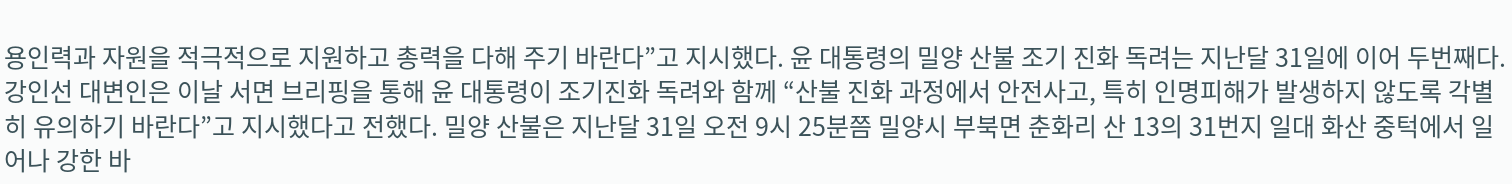용인력과 자원을 적극적으로 지원하고 총력을 다해 주기 바란다”고 지시했다. 윤 대통령의 밀양 산불 조기 진화 독려는 지난달 31일에 이어 두번째다. 강인선 대변인은 이날 서면 브리핑을 통해 윤 대통령이 조기진화 독려와 함께 “산불 진화 과정에서 안전사고, 특히 인명피해가 발생하지 않도록 각별히 유의하기 바란다”고 지시했다고 전했다. 밀양 산불은 지난달 31일 오전 9시 25분쯤 밀양시 부북면 춘화리 산 13의 31번지 일대 화산 중턱에서 일어나 강한 바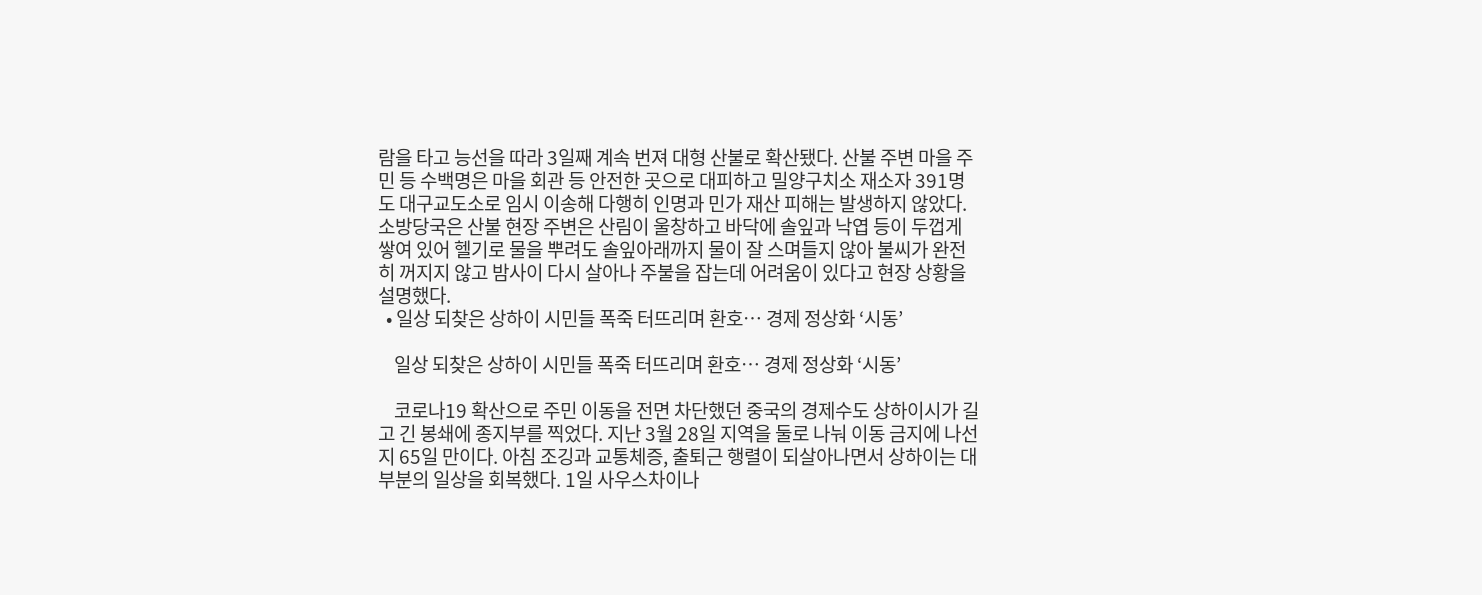람을 타고 능선을 따라 3일째 계속 번져 대형 산불로 확산됐다. 산불 주변 마을 주민 등 수백명은 마을 회관 등 안전한 곳으로 대피하고 밀양구치소 재소자 391명도 대구교도소로 임시 이송해 다행히 인명과 민가 재산 피해는 발생하지 않았다. 소방당국은 산불 현장 주변은 산림이 울창하고 바닥에 솔잎과 낙엽 등이 두껍게 쌓여 있어 헬기로 물을 뿌려도 솔잎아래까지 물이 잘 스며들지 않아 불씨가 완전히 꺼지지 않고 밤사이 다시 살아나 주불을 잡는데 어려움이 있다고 현장 상황을 설명했다.
  • 일상 되찾은 상하이 시민들 폭죽 터뜨리며 환호… 경제 정상화 ‘시동’

    일상 되찾은 상하이 시민들 폭죽 터뜨리며 환호… 경제 정상화 ‘시동’

    코로나19 확산으로 주민 이동을 전면 차단했던 중국의 경제수도 상하이시가 길고 긴 봉쇄에 종지부를 찍었다. 지난 3월 28일 지역을 둘로 나눠 이동 금지에 나선 지 65일 만이다. 아침 조깅과 교통체증, 출퇴근 행렬이 되살아나면서 상하이는 대부분의 일상을 회복했다. 1일 사우스차이나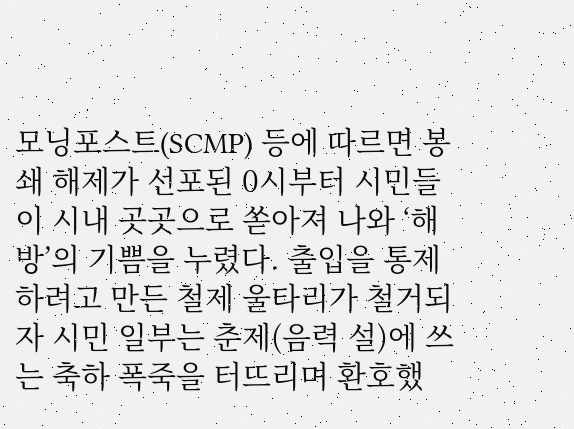모닝포스트(SCMP) 등에 따르면 봉쇄 해제가 선포된 0시부터 시민들이 시내 곳곳으로 쏟아져 나와 ‘해방’의 기쁨을 누렸다. 출입을 통제하려고 만든 철제 울타리가 철거되자 시민 일부는 춘제(음력 설)에 쓰는 축하 폭죽을 터뜨리며 환호했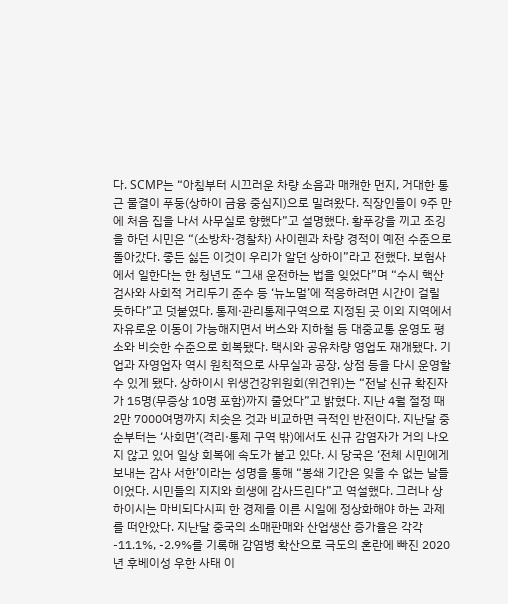다. SCMP는 “아침부터 시끄러운 차량 소음과 매캐한 먼지, 거대한 통근 물결이 푸둥(상하이 금융 중심지)으로 밀려왔다. 직장인들이 9주 만에 처음 집을 나서 사무실로 향했다”고 설명했다. 황푸강을 끼고 조깅을 하던 시민은 “(소방차·경찰차) 사이렌과 차량 경적이 예전 수준으로 돌아갔다. 좋든 싫든 이것이 우리가 알던 상하이”라고 전했다. 보험사에서 일한다는 한 청년도 “그새 운전하는 법을 잊었다”며 “수시 핵산검사와 사회적 거리두기 준수 등 ‘뉴노멀’에 적응하려면 시간이 걸릴 듯하다”고 덧붙였다. 통제·관리통제구역으로 지정된 곳 이외 지역에서 자유로운 이동이 가능해지면서 버스와 지하철 등 대중교통 운영도 평소와 비슷한 수준으로 회복됐다. 택시와 공유차량 영업도 재개됐다. 기업과 자영업자 역시 원칙적으로 사무실과 공장, 상점 등을 다시 운영할 수 있게 됐다. 상하이시 위생건강위원회(위건위)는 “전날 신규 확진자가 15명(무증상 10명 포함)까지 줄었다”고 밝혔다. 지난 4월 절정 때 2만 7000여명까지 치솟은 것과 비교하면 극적인 반전이다. 지난달 중순부터는 ‘사회면’(격리·통제 구역 밖)에서도 신규 감염자가 거의 나오지 않고 있어 일상 회복에 속도가 붙고 있다. 시 당국은 ‘전체 시민에게 보내는 감사 서한’이라는 성명을 통해 “봉쇄 기간은 잊을 수 없는 날들이었다. 시민들의 지지와 희생에 감사드린다”고 역설했다. 그러나 상하이시는 마비되다시피 한 경제를 이른 시일에 정상화해야 하는 과제를 떠안았다. 지난달 중국의 소매판매와 산업생산 증가율은 각각 -11.1%, -2.9%를 기록해 감염병 확산으로 극도의 혼란에 빠진 2020년 후베이성 우한 사태 이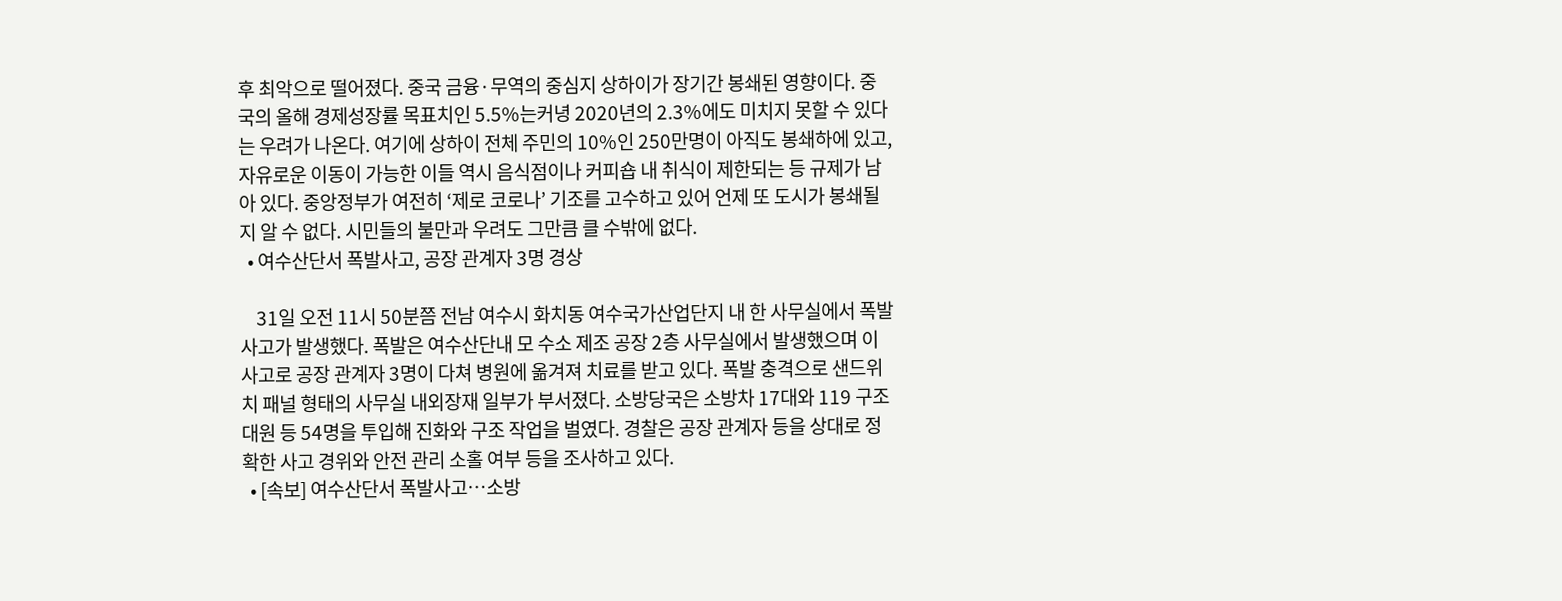후 최악으로 떨어졌다. 중국 금융·무역의 중심지 상하이가 장기간 봉쇄된 영향이다. 중국의 올해 경제성장률 목표치인 5.5%는커녕 2020년의 2.3%에도 미치지 못할 수 있다는 우려가 나온다. 여기에 상하이 전체 주민의 10%인 250만명이 아직도 봉쇄하에 있고, 자유로운 이동이 가능한 이들 역시 음식점이나 커피숍 내 취식이 제한되는 등 규제가 남아 있다. 중앙정부가 여전히 ‘제로 코로나’ 기조를 고수하고 있어 언제 또 도시가 봉쇄될지 알 수 없다. 시민들의 불만과 우려도 그만큼 클 수밖에 없다.
  • 여수산단서 폭발사고, 공장 관계자 3명 경상

    31일 오전 11시 50분쯤 전남 여수시 화치동 여수국가산업단지 내 한 사무실에서 폭발사고가 발생했다. 폭발은 여수산단내 모 수소 제조 공장 2층 사무실에서 발생했으며 이 사고로 공장 관계자 3명이 다쳐 병원에 옮겨져 치료를 받고 있다. 폭발 충격으로 샌드위치 패널 형태의 사무실 내외장재 일부가 부서졌다. 소방당국은 소방차 17대와 119 구조대원 등 54명을 투입해 진화와 구조 작업을 벌였다. 경찰은 공장 관계자 등을 상대로 정확한 사고 경위와 안전 관리 소홀 여부 등을 조사하고 있다.
  • [속보] 여수산단서 폭발사고…소방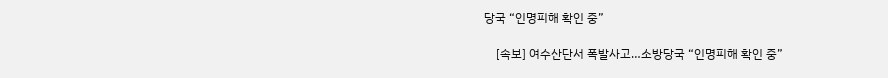당국 “인명피해 확인 중”

    [속보] 여수산단서 폭발사고…소방당국 “인명피해 확인 중”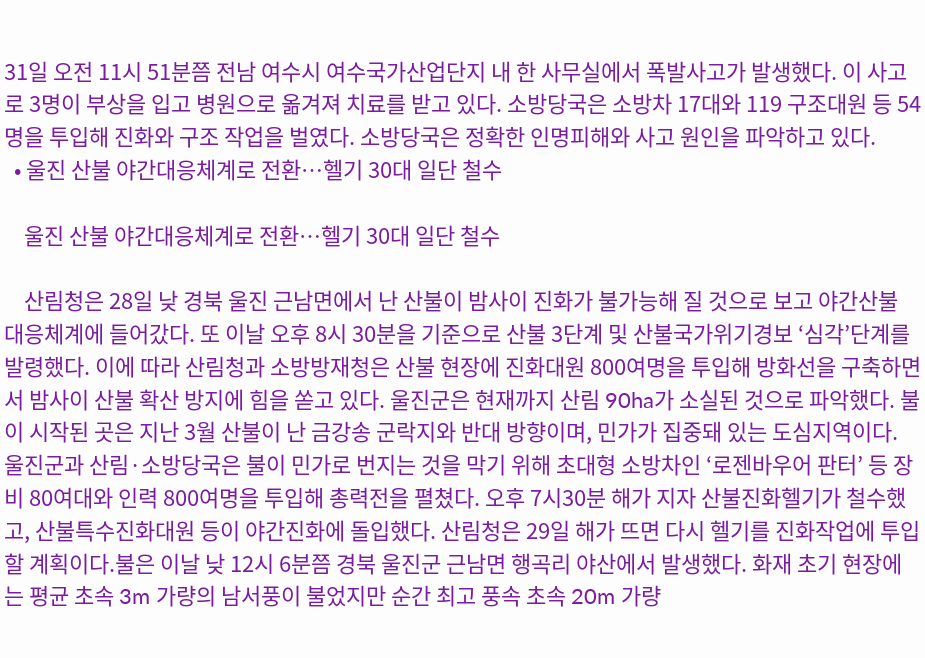31일 오전 11시 51분쯤 전남 여수시 여수국가산업단지 내 한 사무실에서 폭발사고가 발생했다. 이 사고로 3명이 부상을 입고 병원으로 옮겨져 치료를 받고 있다. 소방당국은 소방차 17대와 119 구조대원 등 54명을 투입해 진화와 구조 작업을 벌였다. 소방당국은 정확한 인명피해와 사고 원인을 파악하고 있다.
  • 울진 산불 야간대응체계로 전환…헬기 30대 일단 철수

    울진 산불 야간대응체계로 전환…헬기 30대 일단 철수

    산림청은 28일 낮 경북 울진 근남면에서 난 산불이 밤사이 진화가 불가능해 질 것으로 보고 야간산불 대응체계에 들어갔다. 또 이날 오후 8시 30분을 기준으로 산불 3단계 및 산불국가위기경보 ‘심각’단계를 발령했다. 이에 따라 산림청과 소방방재청은 산불 현장에 진화대원 800여명을 투입해 방화선을 구축하면서 밤사이 산불 확산 방지에 힘을 쏟고 있다. 울진군은 현재까지 산림 90ha가 소실된 것으로 파악했다. 불이 시작된 곳은 지난 3월 산불이 난 금강송 군락지와 반대 방향이며, 민가가 집중돼 있는 도심지역이다. 울진군과 산림·소방당국은 불이 민가로 번지는 것을 막기 위해 초대형 소방차인 ‘로젠바우어 판터’ 등 장비 80여대와 인력 800여명을 투입해 총력전을 펼쳤다. 오후 7시30분 해가 지자 산불진화헬기가 철수했고, 산불특수진화대원 등이 야간진화에 돌입했다. 산림청은 29일 해가 뜨면 다시 헬기를 진화작업에 투입할 계획이다.불은 이날 낮 12시 6분쯤 경북 울진군 근남면 행곡리 야산에서 발생했다. 화재 초기 현장에는 평균 초속 3m 가량의 남서풍이 불었지만 순간 최고 풍속 초속 20m 가량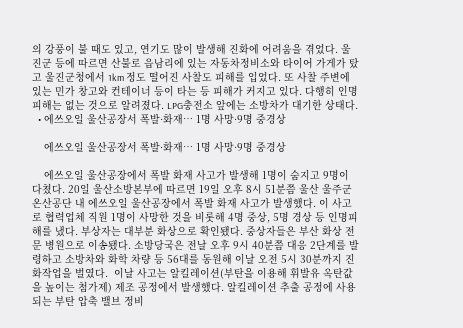의 강풍이 불 때도 있고, 연기도 많이 발생해 진화에 어려움을 겪었다. 울진군 등에 따르면 산불로 읍남리에 있는 자동차정비소와 타이어 가게가 탔고 울진군청에서 1km 정도 떨어진 사찰도 피해를 입었다. 또 사찰 주변에 있는 민가 창고와 컨테이너 등이 타는 등 피해가 커지고 있다. 다행히 인명 피해는 없는 것으로 알려졌다. LPG충전소 앞에는 소방차가 대기한 상태다.
  • 에쓰오일 울산공장서 폭발·화재… 1명 사망·9명 중경상

    에쓰오일 울산공장서 폭발·화재… 1명 사망·9명 중경상

    에쓰오일 울산공장에서 폭발 화재 사고가 발생해 1명이 숨지고 9명이 다쳤다. 20일 울산소방본부에 따르면 19일 오후 8시 51분쯤 울산 울주군 온산공단 내 에쓰오일 울산공장에서 폭발 화재 사고가 발생했다. 이 사고로 협력업체 직원 1명이 사망한 것을 비롯해 4명 중상, 5명 경상 등 인명피해를 냈다. 부상자는 대부분 화상으로 확인됐다. 중상자들은 부산 화상 전문 병원으로 이송됐다. 소방당국은 전날 오후 9시 40분쯤 대응 2단계를 발령하고 소방차와 화학 차량 등 56대를 동원해 이날 오전 5시 30분까지 진화작업을 벌였다.  이날 사고는 알킬레이션(부탄을 이용해 휘발유 옥탄값을 높이는 첨가제) 제조 공정에서 발생했다. 알킬레이션 추출 공정에 사용되는 부탄 압축 밸브 정비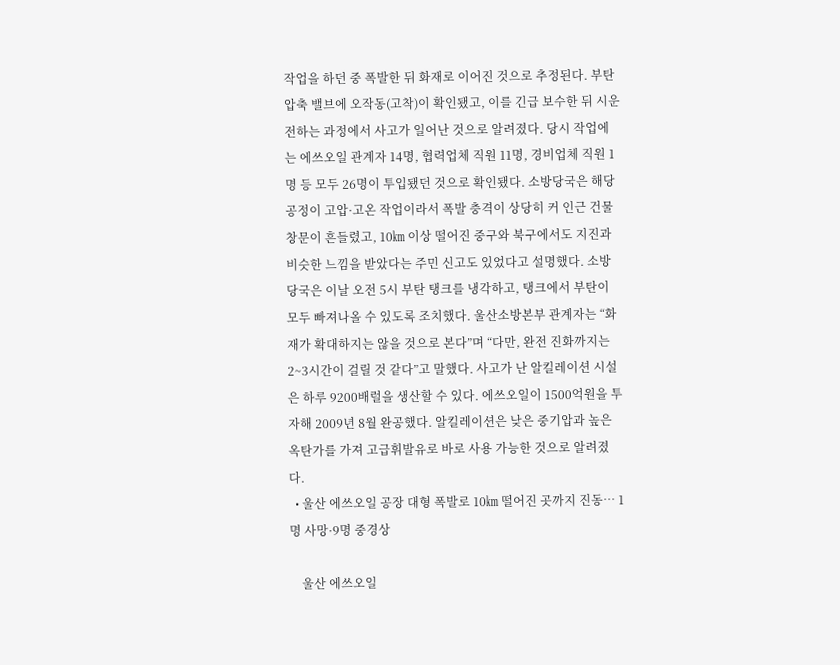작업을 하던 중 폭발한 뒤 화재로 이어진 것으로 추정된다. 부탄 압축 밸브에 오작동(고착)이 확인됐고, 이를 긴급 보수한 뒤 시운전하는 과정에서 사고가 일어난 것으로 알려졌다. 당시 작업에는 에쓰오일 관계자 14명, 협력업체 직원 11명, 경비업체 직원 1명 등 모두 26명이 투입됐던 것으로 확인됐다. 소방당국은 해당 공정이 고압·고온 작업이라서 폭발 충격이 상당히 커 인근 건물 창문이 흔들렸고, 10㎞ 이상 떨어진 중구와 북구에서도 지진과 비슷한 느낌을 받았다는 주민 신고도 있었다고 설명했다. 소방당국은 이날 오전 5시 부탄 탱크를 냉각하고, 탱크에서 부탄이 모두 빠져나올 수 있도록 조치했다. 울산소방본부 관계자는 “화재가 확대하지는 않을 것으로 본다”며 “다만, 완전 진화까지는 2~3시간이 걸릴 것 같다”고 말했다. 사고가 난 알킬레이션 시설은 하루 9200배럴을 생산할 수 있다. 에쓰오일이 1500억원을 투자해 2009년 8월 완공했다. 알킬레이션은 낮은 중기압과 높은 옥탄가를 가져 고급휘발유로 바로 사용 가능한 것으로 알려졌다.
  • 울산 에쓰오일 공장 대형 폭발로 10㎞ 떨어진 곳까지 진동… 1명 사망·9명 중경상

    울산 에쓰오일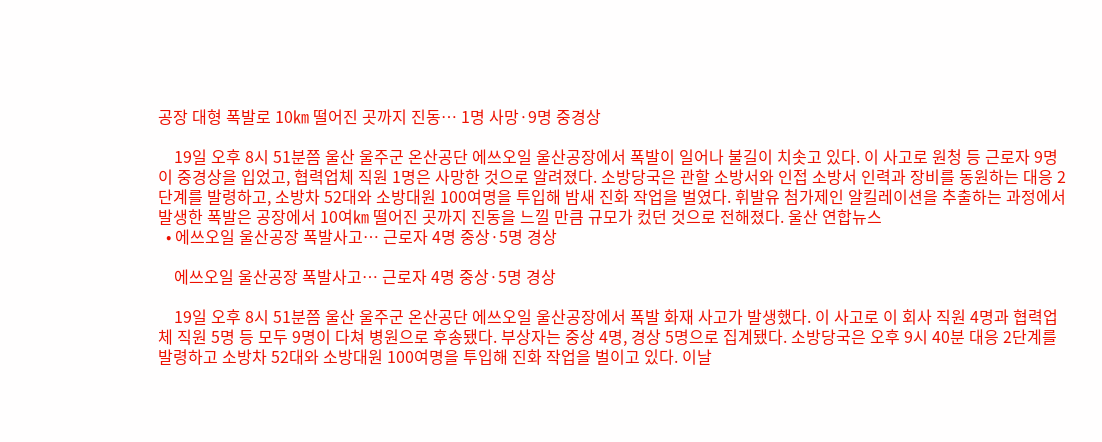공장 대형 폭발로 10㎞ 떨어진 곳까지 진동… 1명 사망·9명 중경상

    19일 오후 8시 51분쯤 울산 울주군 온산공단 에쓰오일 울산공장에서 폭발이 일어나 불길이 치솟고 있다. 이 사고로 원청 등 근로자 9명이 중경상을 입었고, 협력업체 직원 1명은 사망한 것으로 알려졌다. 소방당국은 관할 소방서와 인접 소방서 인력과 장비를 동원하는 대응 2단계를 발령하고, 소방차 52대와 소방대원 100여명을 투입해 밤새 진화 작업을 벌였다. 휘발유 첨가제인 알킬레이션을 추출하는 과정에서 발생한 폭발은 공장에서 10여㎞ 떨어진 곳까지 진동을 느낄 만큼 규모가 컸던 것으로 전해졌다. 울산 연합뉴스
  • 에쓰오일 울산공장 폭발사고… 근로자 4명 중상·5명 경상

    에쓰오일 울산공장 폭발사고… 근로자 4명 중상·5명 경상

    19일 오후 8시 51분쯤 울산 울주군 온산공단 에쓰오일 울산공장에서 폭발 화재 사고가 발생했다. 이 사고로 이 회사 직원 4명과 협력업체 직원 5명 등 모두 9명이 다쳐 병원으로 후송됐다. 부상자는 중상 4명, 경상 5명으로 집계됐다. 소방당국은 오후 9시 40분 대응 2단계를 발령하고 소방차 52대와 소방대원 100여명을 투입해 진화 작업을 벌이고 있다. 이날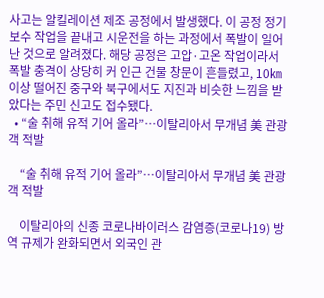사고는 알킬레이션 제조 공정에서 발생했다. 이 공정 정기 보수 작업을 끝내고 시운전을 하는 과정에서 폭발이 일어난 것으로 알려졌다. 해당 공정은 고압·고온 작업이라서 폭발 충격이 상당히 커 인근 건물 창문이 흔들렸고, 10㎞ 이상 떨어진 중구와 북구에서도 지진과 비슷한 느낌을 받았다는 주민 신고도 접수됐다.
  • “술 취해 유적 기어 올라”…이탈리아서 무개념 美 관광객 적발

    “술 취해 유적 기어 올라”…이탈리아서 무개념 美 관광객 적발

    이탈리아의 신종 코로나바이러스 감염증(코로나19) 방역 규제가 완화되면서 외국인 관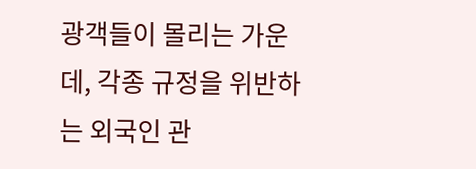광객들이 몰리는 가운데, 각종 규정을 위반하는 외국인 관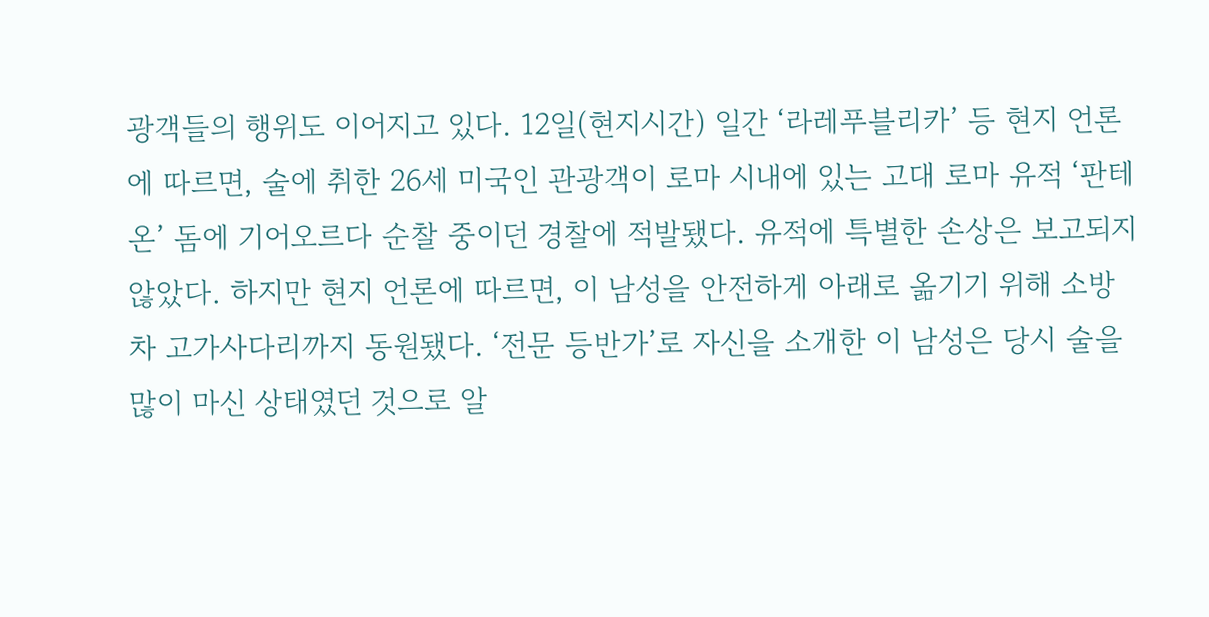광객들의 행위도 이어지고 있다. 12일(현지시간) 일간 ‘라레푸블리카’ 등 현지 언론에 따르면, 술에 취한 26세 미국인 관광객이 로마 시내에 있는 고대 로마 유적 ‘판테온’ 돔에 기어오르다 순찰 중이던 경찰에 적발됐다. 유적에 특별한 손상은 보고되지 않았다. 하지만 현지 언론에 따르면, 이 남성을 안전하게 아래로 옮기기 위해 소방차 고가사다리까지 동원됐다. ‘전문 등반가’로 자신을 소개한 이 남성은 당시 술을 많이 마신 상태였던 것으로 알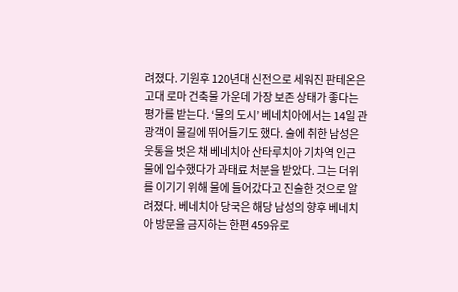려졌다. 기원후 120년대 신전으로 세워진 판테온은 고대 로마 건축물 가운데 가장 보존 상태가 좋다는 평가를 받는다. ‘물의 도시’ 베네치아에서는 14일 관광객이 물길에 뛰어들기도 했다. 술에 취한 남성은 웃통을 벗은 채 베네치아 산타루치아 기차역 인근 물에 입수했다가 과태료 처분을 받았다. 그는 더위를 이기기 위해 물에 들어갔다고 진술한 것으로 알려졌다. 베네치아 당국은 해당 남성의 향후 베네치아 방문을 금지하는 한편 459유로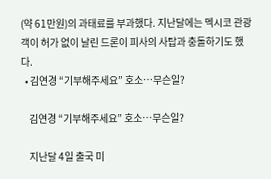(약 61만원)의 과태료를 부과했다. 지난달에는 멕시코 관광객이 허가 없이 날린 드론이 피사의 사탑과 충돌하기도 했다.
  • 김연경 “기부해주세요” 호소…무슨일?

    김연경 “기부해주세요” 호소…무슨일?

    지난달 4일 출국 미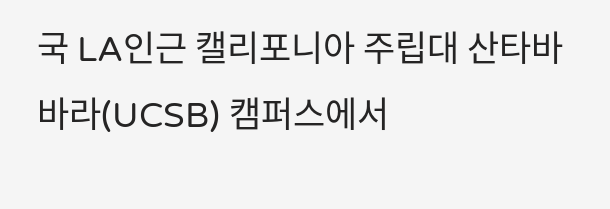국 LA인근 캘리포니아 주립대 산타바바라(UCSB) 캠퍼스에서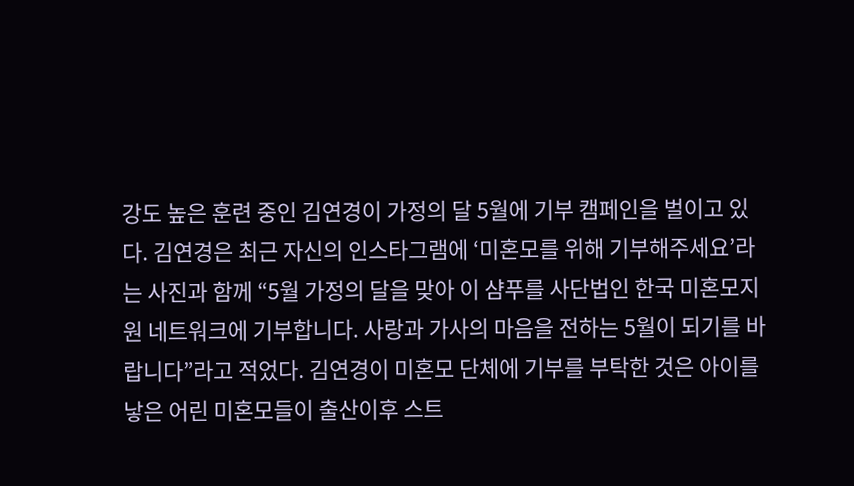강도 높은 훈련 중인 김연경이 가정의 달 5월에 기부 캠페인을 벌이고 있다. 김연경은 최근 자신의 인스타그램에 ‘미혼모를 위해 기부해주세요’라는 사진과 함께 “5월 가정의 달을 맞아 이 샴푸를 사단법인 한국 미혼모지원 네트워크에 기부합니다. 사랑과 가사의 마음을 전하는 5월이 되기를 바랍니다”라고 적었다. 김연경이 미혼모 단체에 기부를 부탁한 것은 아이를 낳은 어린 미혼모들이 출산이후 스트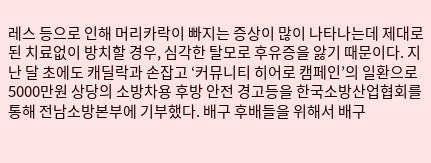레스 등으로 인해 머리카락이 빠지는 증상이 많이 나타나는데 제대로 된 치료없이 방치할 경우, 심각한 탈모로 후유증을 앓기 때문이다. 지난 달 초에도 캐딜락과 손잡고 ‘커뮤니티 히어로 캠페인’의 일환으로 5000만원 상당의 소방차용 후방 안전 경고등을 한국소방산업협회를 통해 전남소방본부에 기부했다. 배구 후배들을 위해서 배구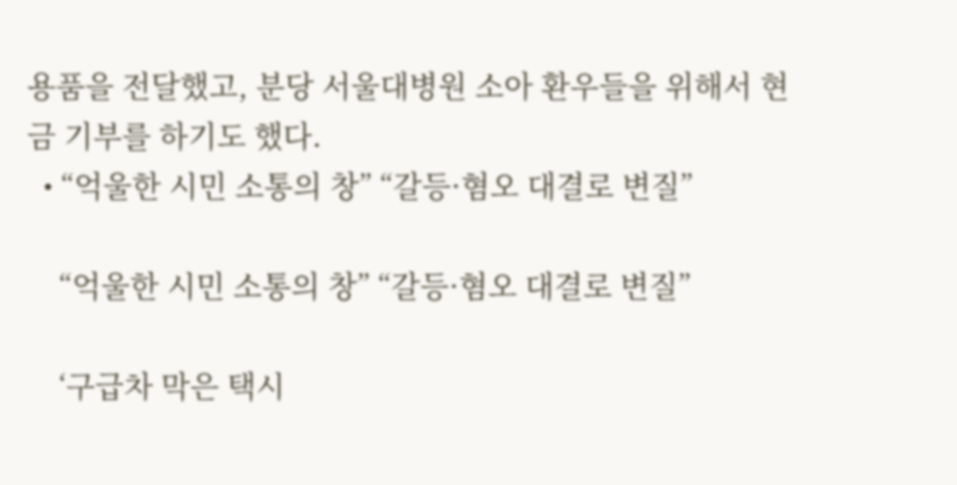용품을 전달했고, 분당 서울대병원 소아 환우들을 위해서 현금 기부를 하기도 했다.
  • “억울한 시민 소통의 창” “갈등·혐오 대결로 변질”

    “억울한 시민 소통의 창” “갈등·혐오 대결로 변질”

    ‘구급차 막은 택시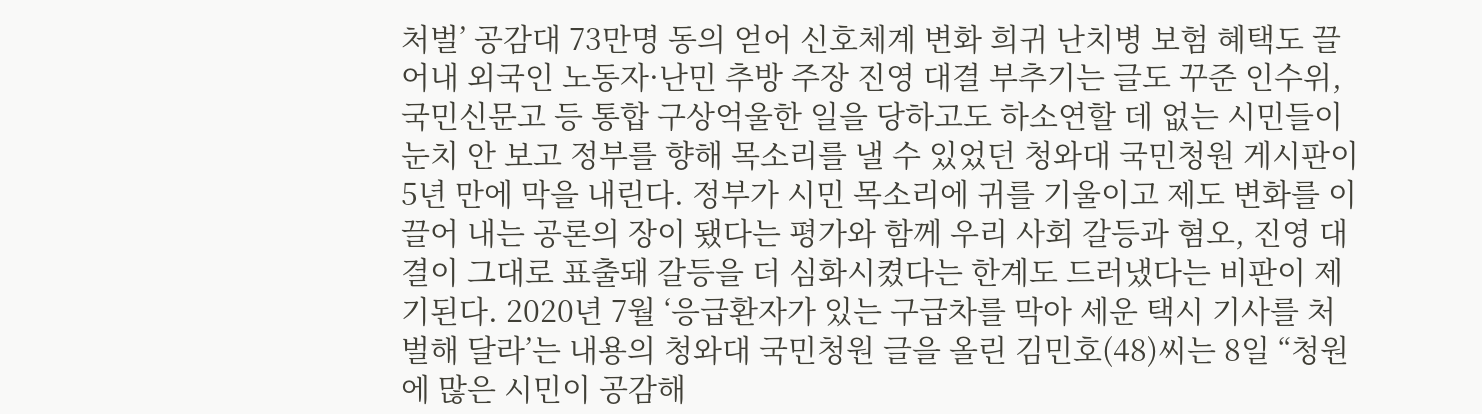처벌’ 공감대 73만명 동의 얻어 신호체계 변화 희귀 난치병 보험 혜택도 끌어내 외국인 노동자·난민 추방 주장 진영 대결 부추기는 글도 꾸준 인수위, 국민신문고 등 통합 구상억울한 일을 당하고도 하소연할 데 없는 시민들이 눈치 안 보고 정부를 향해 목소리를 낼 수 있었던 청와대 국민청원 게시판이 5년 만에 막을 내린다. 정부가 시민 목소리에 귀를 기울이고 제도 변화를 이끌어 내는 공론의 장이 됐다는 평가와 함께 우리 사회 갈등과 혐오, 진영 대결이 그대로 표출돼 갈등을 더 심화시켰다는 한계도 드러냈다는 비판이 제기된다. 2020년 7월 ‘응급환자가 있는 구급차를 막아 세운 택시 기사를 처벌해 달라’는 내용의 청와대 국민청원 글을 올린 김민호(48)씨는 8일 “청원에 많은 시민이 공감해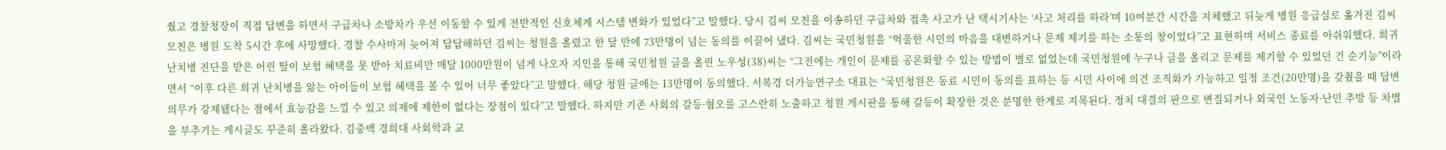줬고 경찰청장이 직접 답변을 하면서 구급차나 소방차가 우선 이동할 수 있게 전반적인 신호체계 시스템 변화가 있었다”고 말했다. 당시 김씨 모친을 이송하던 구급차와 접촉 사고가 난 택시기사는 ‘사고 처리를 하라’며 10여분간 시간을 지체했고 뒤늦게 병원 응급실로 옮겨진 김씨 모친은 병원 도착 5시간 후에 사망했다. 경찰 수사마저 늦어져 답답해하던 김씨는 청원을 올렸고 한 달 만에 73만명이 넘는 동의를 이끌어 냈다. 김씨는 국민청원을 “억울한 시민의 마음을 대변하거나 문제 제기를 하는 소통의 창이었다”고 표현하며 서비스 종료를 아쉬워했다. 희귀 난치병 진단을 받은 어린 딸이 보험 혜택을 못 받아 치료비만 매달 1000만원이 넘게 나오자 지인을 통해 국민청원 글을 올린 노우성(38)씨는 “그전에는 개인이 문제를 공론화할 수 있는 방법이 별로 없었는데 국민청원에 누구나 글을 올리고 문제를 제기할 수 있었던 건 순기능”이라면서 “이후 다른 희귀 난치병을 앓는 아이들이 보험 혜택을 볼 수 있어 너무 좋았다”고 말했다. 해당 청원 글에는 13만명이 동의했다. 서복경 더가능연구소 대표는 “국민청원은 동료 시민이 동의를 표하는 등 시민 사이에 의견 조직화가 가능하고 일정 조건(20만명)을 갖췄을 때 답변 의무가 강제됐다는 점에서 효능감을 느낄 수 있고 의제에 제한이 없다는 장점이 있다”고 말했다. 하지만 기존 사회의 갈등·혐오를 고스란히 노출하고 청원 게시판을 통해 갈등이 확장한 것은 분명한 한계로 지목된다. 정치 대결의 판으로 변질되거나 외국인 노동자·난민 추방 등 차별을 부추기는 게시글도 꾸준히 올라왔다. 김중백 경희대 사회학과 교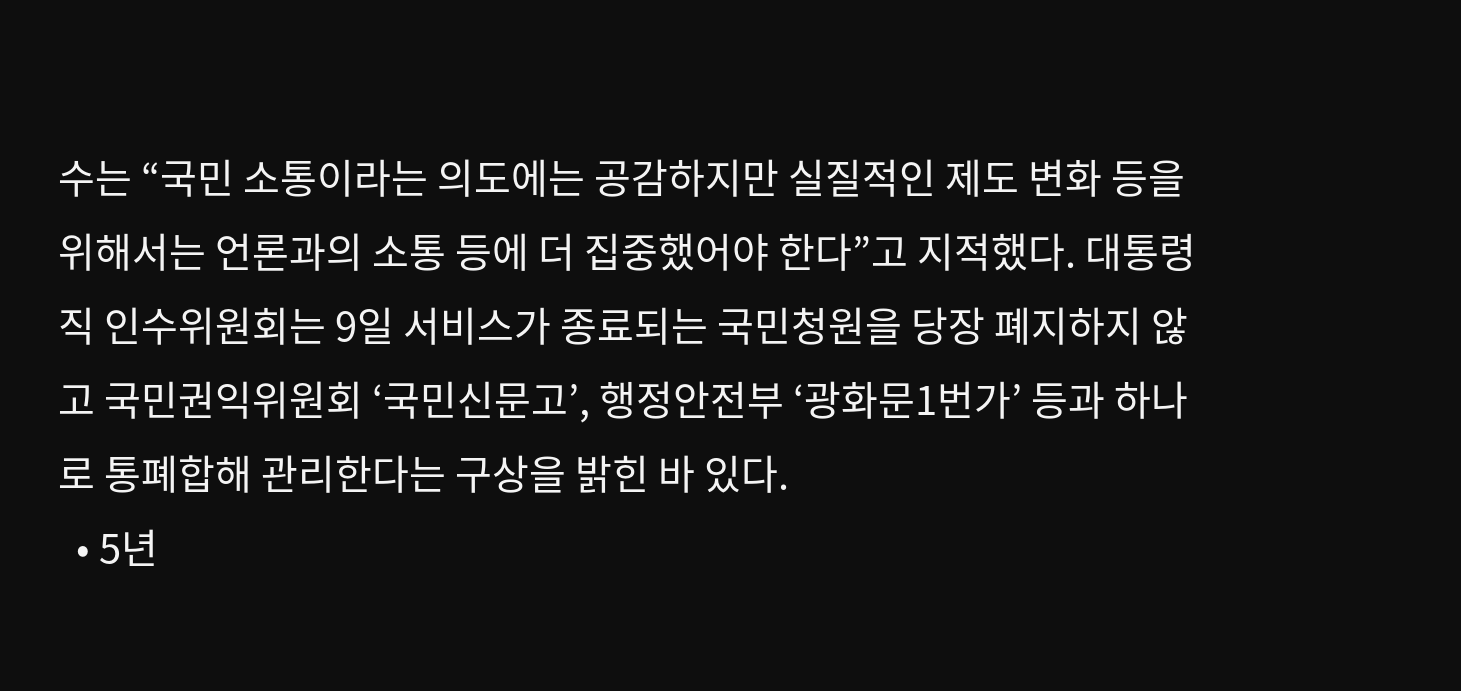수는 “국민 소통이라는 의도에는 공감하지만 실질적인 제도 변화 등을 위해서는 언론과의 소통 등에 더 집중했어야 한다”고 지적했다. 대통령직 인수위원회는 9일 서비스가 종료되는 국민청원을 당장 폐지하지 않고 국민권익위원회 ‘국민신문고’, 행정안전부 ‘광화문1번가’ 등과 하나로 통폐합해 관리한다는 구상을 밝힌 바 있다.
  • 5년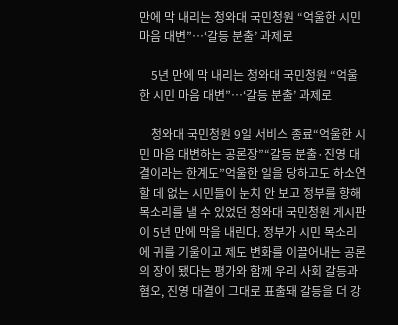만에 막 내리는 청와대 국민청원 “억울한 시민 마음 대변”…‘갈등 분출’ 과제로

    5년 만에 막 내리는 청와대 국민청원 “억울한 시민 마음 대변”…‘갈등 분출’ 과제로

    청와대 국민청원 9일 서비스 종료“억울한 시민 마음 대변하는 공론장”“갈등 분출·진영 대결이라는 한계도”억울한 일을 당하고도 하소연할 데 없는 시민들이 눈치 안 보고 정부를 향해 목소리를 낼 수 있었던 청와대 국민청원 게시판이 5년 만에 막을 내린다. 정부가 시민 목소리에 귀를 기울이고 제도 변화를 이끌어내는 공론의 장이 됐다는 평가와 함께 우리 사회 갈등과 혐오, 진영 대결이 그대로 표출돼 갈등을 더 강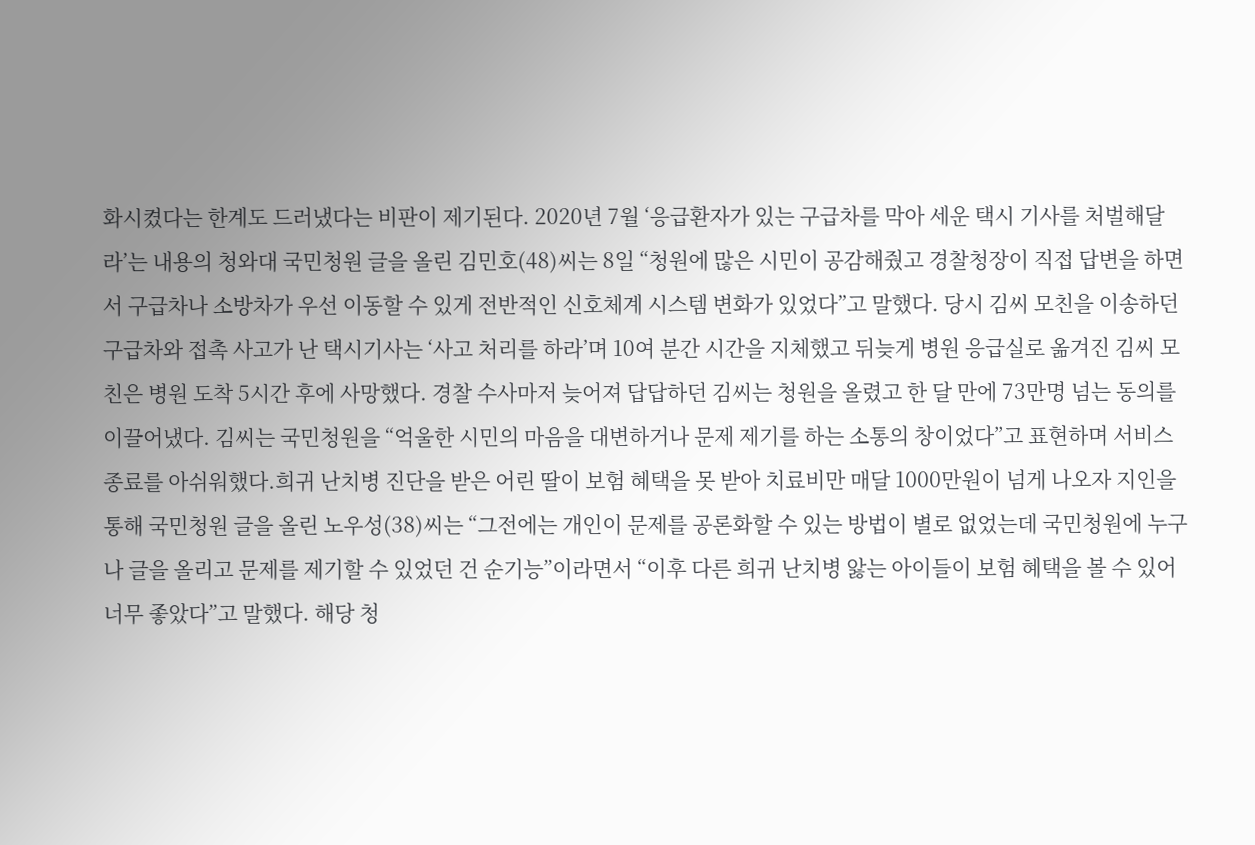화시켰다는 한계도 드러냈다는 비판이 제기된다. 2020년 7월 ‘응급환자가 있는 구급차를 막아 세운 택시 기사를 처벌해달라’는 내용의 청와대 국민청원 글을 올린 김민호(48)씨는 8일 “청원에 많은 시민이 공감해줬고 경찰청장이 직접 답변을 하면서 구급차나 소방차가 우선 이동할 수 있게 전반적인 신호체계 시스템 변화가 있었다”고 말했다. 당시 김씨 모친을 이송하던 구급차와 접촉 사고가 난 택시기사는 ‘사고 처리를 하라’며 10여 분간 시간을 지체했고 뒤늦게 병원 응급실로 옮겨진 김씨 모친은 병원 도착 5시간 후에 사망했다. 경찰 수사마저 늦어져 답답하던 김씨는 청원을 올렸고 한 달 만에 73만명 넘는 동의를 이끌어냈다. 김씨는 국민청원을 “억울한 시민의 마음을 대변하거나 문제 제기를 하는 소통의 창이었다”고 표현하며 서비스 종료를 아쉬워했다.희귀 난치병 진단을 받은 어린 딸이 보험 혜택을 못 받아 치료비만 매달 1000만원이 넘게 나오자 지인을 통해 국민청원 글을 올린 노우성(38)씨는 “그전에는 개인이 문제를 공론화할 수 있는 방법이 별로 없었는데 국민청원에 누구나 글을 올리고 문제를 제기할 수 있었던 건 순기능”이라면서 “이후 다른 희귀 난치병 앓는 아이들이 보험 혜택을 볼 수 있어 너무 좋았다”고 말했다. 해당 청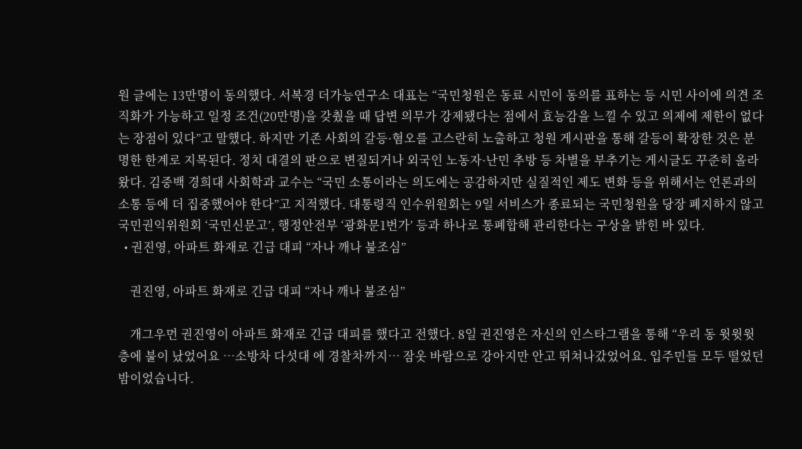원 글에는 13만명이 동의했다. 서복경 더가능연구소 대표는 “국민청원은 동료 시민이 동의를 표하는 등 시민 사이에 의견 조직화가 가능하고 일정 조건(20만명)을 갖췄을 때 답변 의무가 강제됐다는 점에서 효능감을 느낄 수 있고 의제에 제한이 없다는 장점이 있다”고 말했다. 하지만 기존 사회의 갈등·혐오를 고스란히 노출하고 청원 게시판을 통해 갈등이 확장한 것은 분명한 한계로 지목된다. 정치 대결의 판으로 변질되거나 외국인 노동자·난민 추방 등 차별을 부추기는 게시글도 꾸준히 올라왔다. 김중백 경희대 사회학과 교수는 “국민 소통이라는 의도에는 공감하지만 실질적인 제도 변화 등을 위해서는 언론과의 소통 등에 더 집중했어야 한다”고 지적했다. 대통령직 인수위원회는 9일 서비스가 종료되는 국민청원을 당장 폐지하지 않고 국민권익위원회 ‘국민신문고’, 행정안전부 ‘광화문1번가’ 등과 하나로 통폐합해 관리한다는 구상을 밝힌 바 있다.
  • 권진영, 아파트 화재로 긴급 대피 “자나 깨나 불조심”

    권진영, 아파트 화재로 긴급 대피 “자나 깨나 불조심”

    개그우먼 권진영이 아파트 화재로 긴급 대피를 했다고 전했다. 8일 권진영은 자신의 인스타그램을 통해 “우리 동 윗윗윗층에 불이 났었어요 …소방차 다섯대 에 경찰차까지… 잠옷 바람으로 강아지만 안고 뛰쳐나갔었어요. 입주민들 모두 떨었던 밤이었습니다.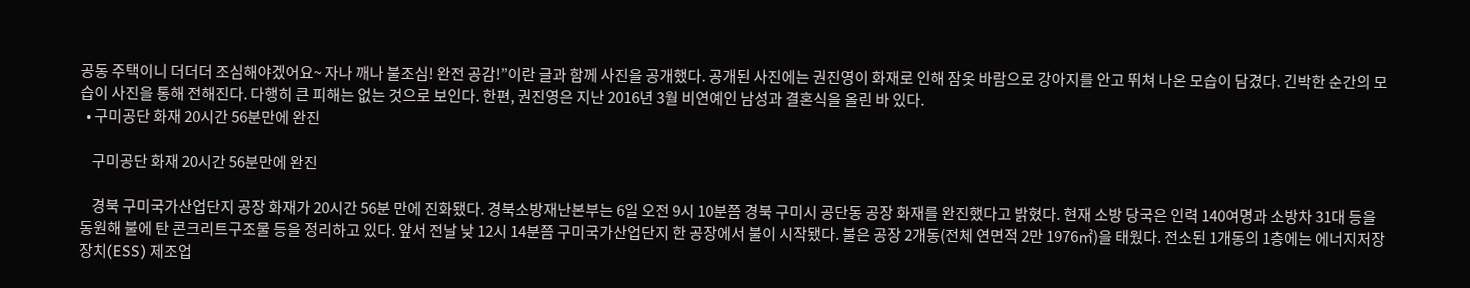공동 주택이니 더더더 조심해야겠어요~ 자나 깨나 불조심! 완전 공감!”이란 글과 함께 사진을 공개했다. 공개된 사진에는 권진영이 화재로 인해 잠옷 바람으로 강아지를 안고 뛰쳐 나온 모습이 담겼다. 긴박한 순간의 모습이 사진을 통해 전해진다. 다행히 큰 피해는 없는 것으로 보인다. 한편, 권진영은 지난 2016년 3월 비연예인 남성과 결혼식을 올린 바 있다.
  • 구미공단 화재 20시간 56분만에 완진

    구미공단 화재 20시간 56분만에 완진

    경북 구미국가산업단지 공장 화재가 20시간 56분 만에 진화됐다. 경북소방재난본부는 6일 오전 9시 10분쯤 경북 구미시 공단동 공장 화재를 완진했다고 밝혔다. 현재 소방 당국은 인력 140여명과 소방차 31대 등을 동원해 불에 탄 콘크리트구조물 등을 정리하고 있다. 앞서 전날 낮 12시 14분쯤 구미국가산업단지 한 공장에서 불이 시작됐다. 불은 공장 2개동(전체 연면적 2만 1976㎡)을 태웠다. 전소된 1개동의 1층에는 에너지저장장치(ESS) 제조업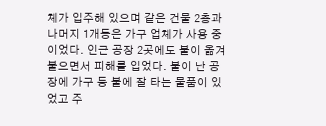체가 입주해 있으며 같은 건물 2층과 나머지 1개동은 가구 업체가 사용 중이었다. 인근 공장 2곳에도 불이 옮겨붙으면서 피해를 입었다. 불이 난 공장에 가구 등 불에 잘 타는 물품이 있었고 주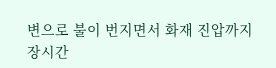변으로 불이 번지면서 화재 진압까지 장시간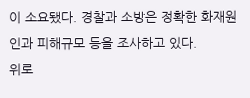이 소요됐다. 경찰과 소방은 정확한 화재원인과 피해규모 등을 조사하고 있다.
위로